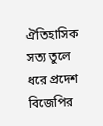ঐতিহাসিক সত্য তুলে ধরে প্রদেশ বিজেপির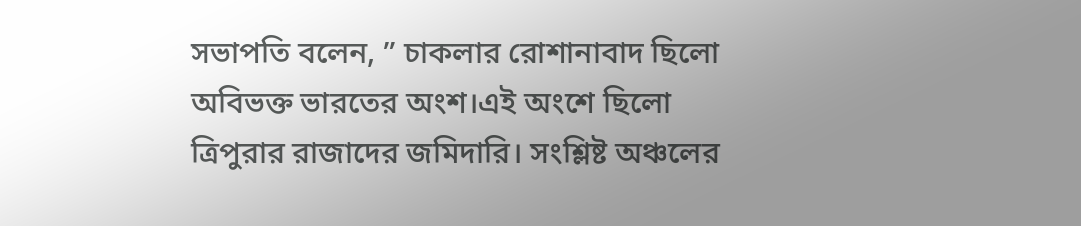সভাপতি বলেন, ” চাকলার রোশানাবাদ ছিলো অবিভক্ত ভারতের অংশ।এই অংশে ছিলো ত্রিপুরার রাজাদের জমিদারি। সংশ্লিষ্ট অঞ্চলের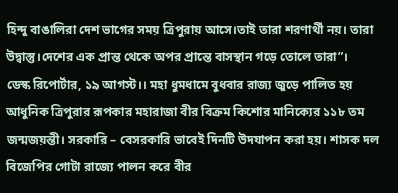হিন্দু বাঙালিরা দেশ ভাগের সময় ত্রিপুরায় আসে।তাই তারা শরণার্থী নয়। তারা উদ্বাস্তু।দেশের এক প্রান্ত থেকে অপর প্রান্তে বাসস্থান গড়ে তোলে তারা”।
ডেস্ক রিপোর্টার, ১৯ আগস্ট।। মহা ধুমধামে বুধবার রাজ্য জুড়ে পালিত হয় আধুনিক ত্রিপুরার রূপকার মহারাজা বীর বিক্রম কিশোর মানিক্যের ১১৮ তম জন্মজয়ন্তী। সরকারি – বেসরকারি ভাবেই দিনটি উদযাপন করা হয়। শাসক দল বিজেপির গোটা রাজ্যে পালন করে বীর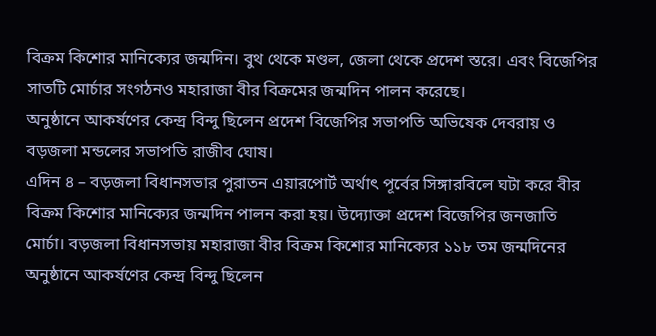বিক্রম কিশোর মানিক্যের জন্মদিন। বুথ থেকে মণ্ডল, জেলা থেকে প্রদেশ স্তরে। এবং বিজেপির সাতটি মোর্চার সংগঠনও মহারাজা বীর বিক্রমের জন্মদিন পালন করেছে।
অনুষ্ঠানে আকর্ষণের কেন্দ্র বিন্দু ছিলেন প্রদেশ বিজেপির সভাপতি অভিষেক দেবরায় ও বড়জলা মন্ডলের সভাপতি রাজীব ঘোষ।
এদিন ৪ – বড়জলা বিধানসভার পুরাতন এয়ারপোর্ট অর্থাৎ পূর্বের সিঙ্গারবিলে ঘটা করে বীর বিক্রম কিশোর মানিক্যের জন্মদিন পালন করা হয়। উদ্যোক্তা প্রদেশ বিজেপির জনজাতি মোর্চা। বড়জলা বিধানসভায় মহারাজা বীর বিক্রম কিশোর মানিক্যের ১১৮ তম জন্মদিনের অনুষ্ঠানে আকর্ষণের কেন্দ্র বিন্দু ছিলেন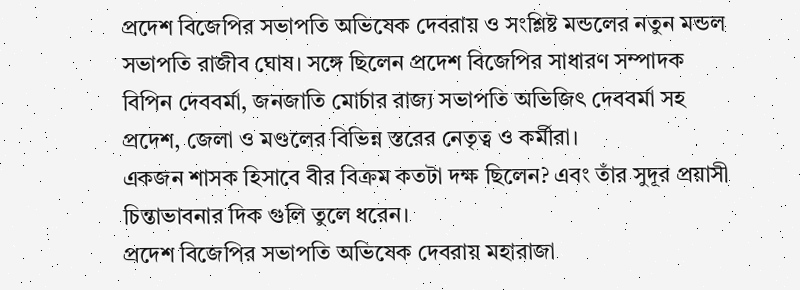প্রদেশ বিজেপির সভাপতি অভিষেক দেবরায় ও সংশ্লিষ্ট মন্ডলের নতুন মন্ডল সভাপতি রাজীব ঘোষ। সঙ্গে ছিলেন প্রদেশ বিজেপির সাধারণ সম্পাদক বিপিন দেববর্মা, জনজাতি মোর্চার রাজ্য সভাপতি অভিজিৎ দেববর্মা সহ প্রদেশ, জেলা ও মণ্ডলের বিভিন্ন স্তরের নেতৃত্ব ও কর্মীরা।
একজন শাসক হিসাবে বীর বিক্রম কতটা দক্ষ ছিলেন? এবং তাঁর সুদূর প্রয়াসী চিন্তাভাবনার দিক গুলি তুলে ধরেন।
প্রদেশ বিজেপির সভাপতি অভিষেক দেবরায় মহারাজা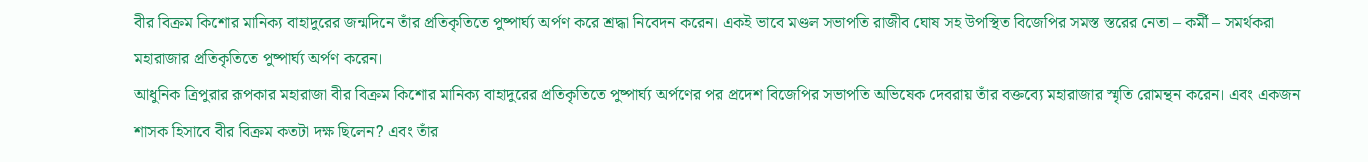বীর বিক্রম কিশোর মানিক্য বাহাদুরের জন্মদিনে তাঁর প্রতিকৃতিতে পুষ্পার্ঘ্য অর্পণ করে শ্রদ্ধা নিবেদন করেন। একই ভাবে মণ্ডল সভাপতি রাজীব ঘোষ সহ উপস্থিত বিজেপির সমস্ত স্তরের নেতা – কর্মী – সমর্থকরা মহারাজার প্রতিকৃতিতে পুষ্পার্ঘ্য অর্পণ করেন।
আধুনিক ত্রিপুরার রূপকার মহারাজা বীর বিক্রম কিশোর মানিক্য বাহাদুরের প্রতিকৃতিতে পুষ্পার্ঘ্য অর্পণের পর প্রদেশ বিজেপির সভাপতি অভিষেক দেবরায় তাঁর বক্তব্যে মহারাজার স্মৃতি রোমন্থন করেন। এবং একজন শাসক হিসাবে বীর বিক্রম কতটা দক্ষ ছিলেন? এবং তাঁর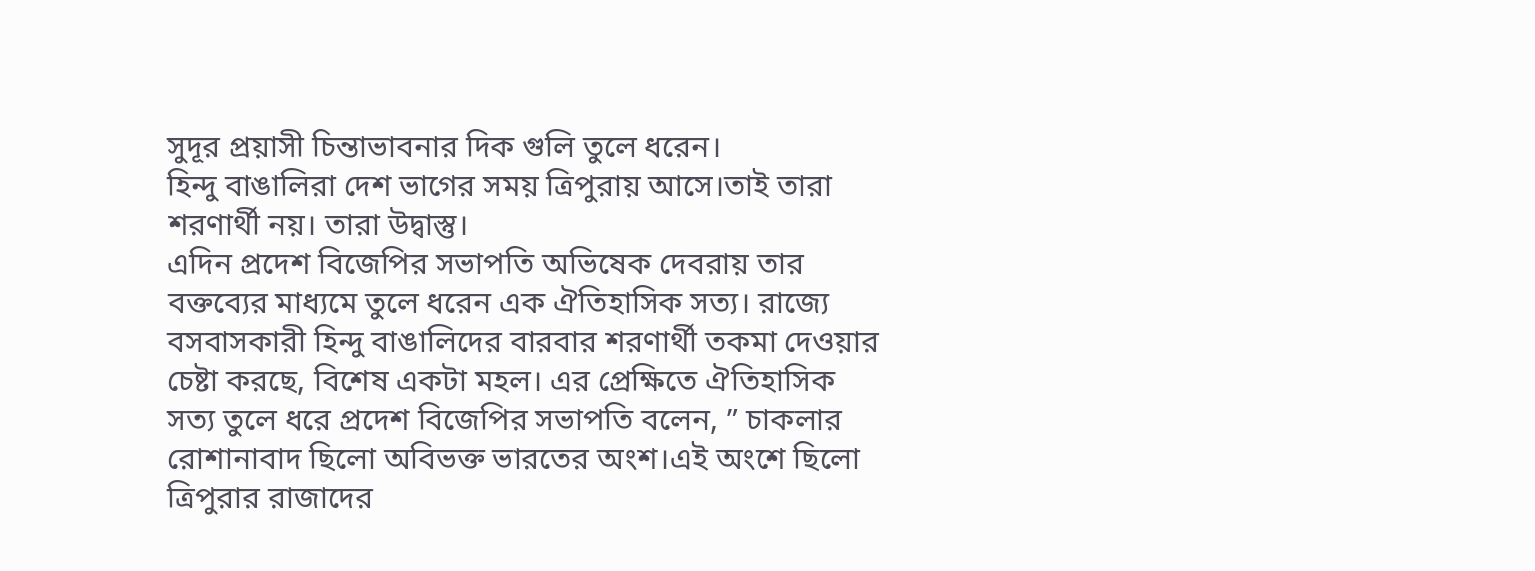সুদূর প্রয়াসী চিন্তাভাবনার দিক গুলি তুলে ধরেন।
হিন্দু বাঙালিরা দেশ ভাগের সময় ত্রিপুরায় আসে।তাই তারা শরণার্থী নয়। তারা উদ্বাস্তু।
এদিন প্রদেশ বিজেপির সভাপতি অভিষেক দেবরায় তার বক্তব্যের মাধ্যমে তুলে ধরেন এক ঐতিহাসিক সত্য। রাজ্যে বসবাসকারী হিন্দু বাঙালিদের বারবার শরণার্থী তকমা দেওয়ার চেষ্টা করছে, বিশেষ একটা মহল। এর প্রেক্ষিতে ঐতিহাসিক সত্য তুলে ধরে প্রদেশ বিজেপির সভাপতি বলেন, ” চাকলার রোশানাবাদ ছিলো অবিভক্ত ভারতের অংশ।এই অংশে ছিলো ত্রিপুরার রাজাদের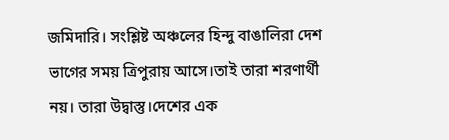জমিদারি। সংশ্লিষ্ট অঞ্চলের হিন্দু বাঙালিরা দেশ ভাগের সময় ত্রিপুরায় আসে।তাই তারা শরণার্থী নয়। তারা উদ্বাস্তু।দেশের এক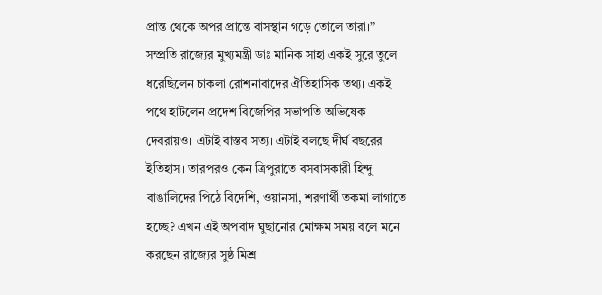প্রান্ত থেকে অপর প্রান্তে বাসস্থান গড়ে তোলে তারা।”
সম্প্রতি রাজ্যের মুখ্যমন্ত্রী ডাঃ মানিক সাহা একই সুরে তুলে ধরেছিলেন চাকলা রোশনাবাদের ঐতিহাসিক তথ্য। একই পথে হাটলেন প্রদেশ বিজেপির সভাপতি অভিষেক দেবরায়ও। এটাই বাস্তব সত্য। এটাই বলছে দীর্ঘ বছরের ইতিহাস। তারপরও কেন ত্রিপুরাতে বসবাসকারী হিন্দু বাঙালিদের পিঠে বিদেশি, ওয়ানসা, শরণার্থী তকমা লাগাতে হচ্ছে? এখন এই অপবাদ ঘুছানোর মোক্ষম সময় বলে মনে করছেন রাজ্যের সুষ্ঠ মিশ্র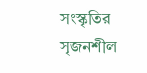সংস্কৃতির সৃজনশীল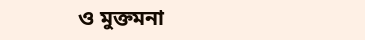ও মুক্তমনা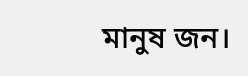মানুষ জন।